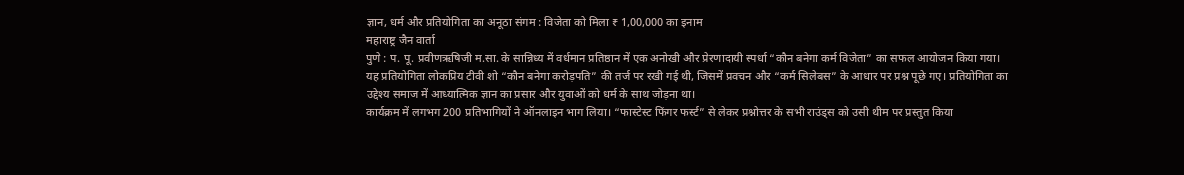ज्ञान, धर्म और प्रतियोगिता का अनूठा संगम : विजेता को मिला ₹ 1,00,000 का इनाम
महाराष्ट्र जैन वार्ता
पुणे : प. पू. प्रवीणऋषिजी म.सा. के सान्निध्य में वर्धमान प्रतिष्ठान में एक अनोखी और प्रेरणादायी स्पर्धा “कौन बनेगा कर्म विजेता” का सफल आयोजन किया गया।
यह प्रतियोगिता लोकप्रिय टीवी शो “कौन बनेगा करोड़पति” की तर्ज पर रखी गई थी, जिसमें प्रवचन और “कर्म सिलेबस” के आधार पर प्रश्न पूछे गए। प्रतियोगिता का उद्देश्य समाज में आध्यात्मिक ज्ञान का प्रसार और युवाओं को धर्म के साथ जोड़ना था।
कार्यक्रम में लगभग 200 प्रतिभागियों ने ऑनलाइन भाग लिया। “फास्टेस्ट फिंगर फर्स्ट” से लेकर प्रश्नोत्तर के सभी राउंड्स को उसी थीम पर प्रस्तुत किया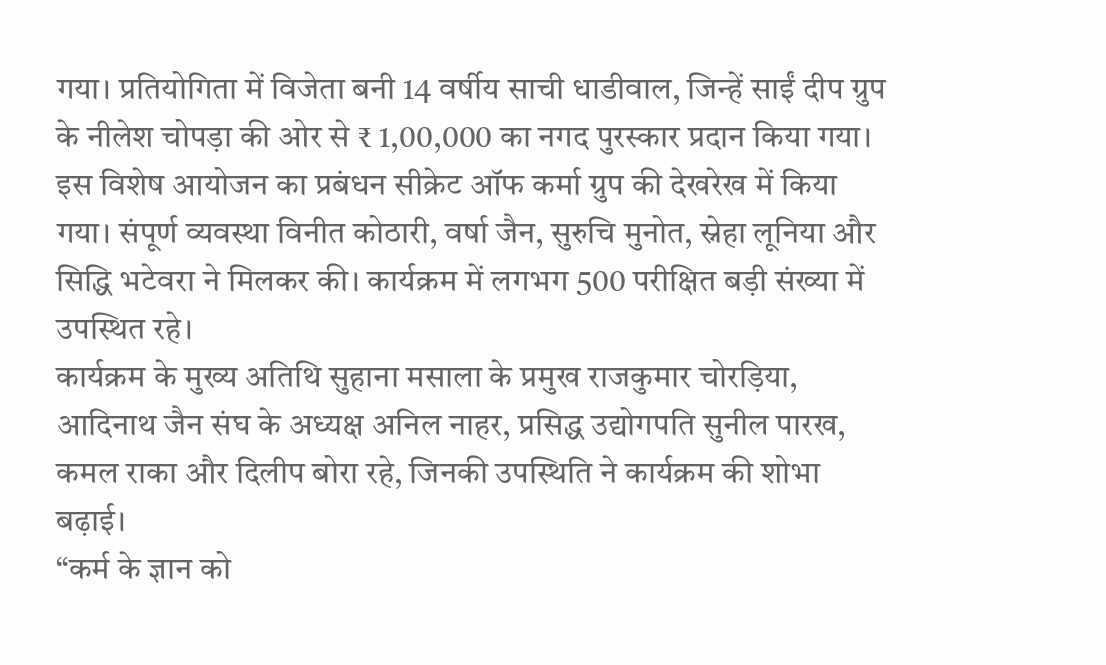गया। प्रतियोगिता में विजेता बनी 14 वर्षीय साची धाडीवाल, जिन्हें साईं दीप ग्रुप के नीलेश चोपड़ा की ओर से ₹ 1,00,000 का नगद पुरस्कार प्रदान किया गया।
इस विशेष आयोजन का प्रबंधन सीक्रेट ऑफ कर्मा ग्रुप की देखरेख में किया गया। संपूर्ण व्यवस्था विनीत कोठारी, वर्षा जैन, सुरुचि मुनोत, स्नेहा लूनिया और सिद्धि भटेवरा ने मिलकर की। कार्यक्रम में लगभग 500 परीक्षित बड़ी संख्या में उपस्थित रहे।
कार्यक्रम के मुख्य अतिथि सुहाना मसाला के प्रमुख राजकुमार चोरड़िया, आदिनाथ जैन संघ के अध्यक्ष अनिल नाहर, प्रसिद्ध उद्योगपति सुनील पारख, कमल राका और दिलीप बोरा रहे, जिनकी उपस्थिति ने कार्यक्रम की शोभा बढ़ाई।
“कर्म के ज्ञान को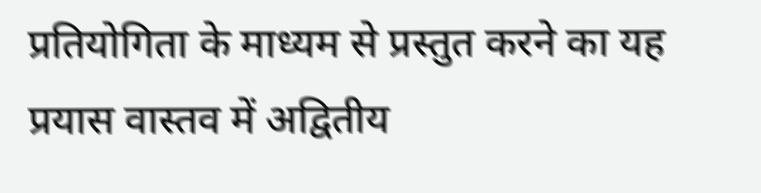प्रतियोगिता के माध्यम से प्रस्तुत करने का यह प्रयास वास्तव में अद्वितीय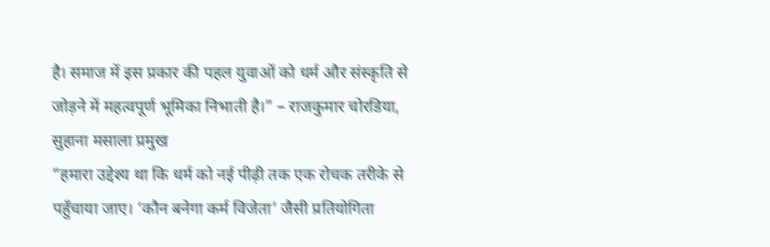है। समाज में इस प्रकार की पहल युवाओं को धर्म और संस्कृति से जोड़ने में महत्वपूर्ण भूमिका निभाती है।” – राजकुमार चोरडिया, सुहाना मसाला प्रमुख
“हमारा उद्देश्य था कि धर्म को नई पीढ़ी तक एक रोचक तरीके से पहुँचाया जाए। ‘कौन बनेगा कर्म विजेता’ जैसी प्रतियोगिता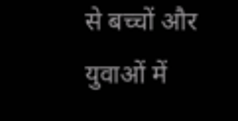से बच्चों और युवाओं में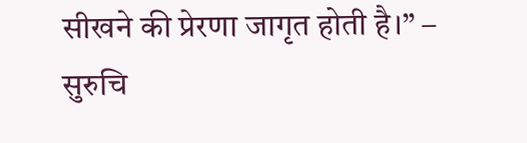सीखने की प्रेरणा जागृत होती है।” – सुरुचि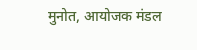मुनोत, आयोजक मंडल